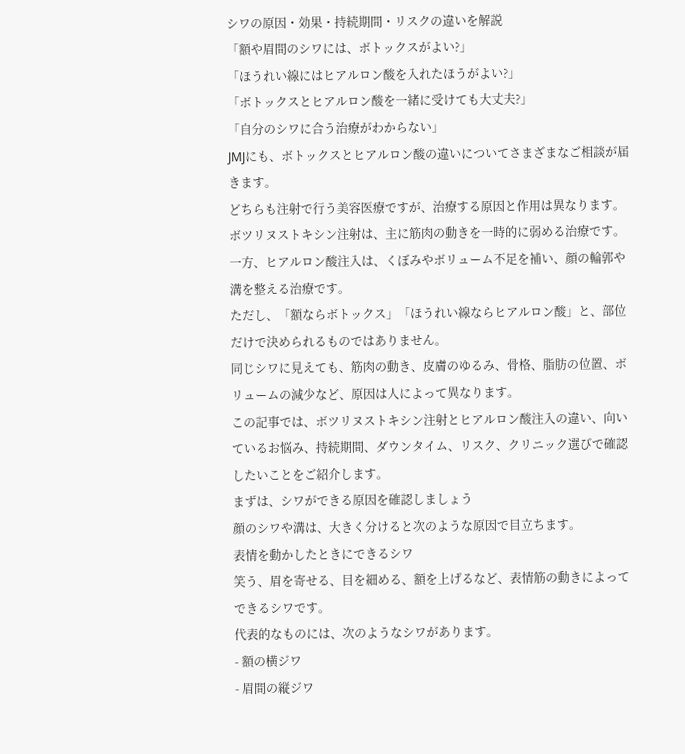シワの原因・効果・持続期間・リスクの違いを解説
「額や眉間のシワには、ボトックスがよい?」
「ほうれい線にはヒアルロン酸を入れたほうがよい?」
「ボトックスとヒアルロン酸を一緒に受けても大丈夫?」
「自分のシワに合う治療がわからない」
JMJにも、ボトックスとヒアルロン酸の違いについてさまざまなご相談が届きます。
どちらも注射で行う美容医療ですが、治療する原因と作用は異なります。
ボツリヌストキシン注射は、主に筋肉の動きを一時的に弱める治療です。一方、ヒアルロン酸注入は、くぼみやボリューム不足を補い、顔の輪郭や溝を整える治療です。
ただし、「額ならボトックス」「ほうれい線ならヒアルロン酸」と、部位だけで決められるものではありません。
同じシワに見えても、筋肉の動き、皮膚のゆるみ、骨格、脂肪の位置、ボリュームの減少など、原因は人によって異なります。
この記事では、ボツリヌストキシン注射とヒアルロン酸注入の違い、向いているお悩み、持続期間、ダウンタイム、リスク、クリニック選びで確認したいことをご紹介します。
まずは、シワができる原因を確認しましょう
顔のシワや溝は、大きく分けると次のような原因で目立ちます。
表情を動かしたときにできるシワ
笑う、眉を寄せる、目を細める、額を上げるなど、表情筋の動きによってできるシワです。
代表的なものには、次のようなシワがあります。
- 額の横ジワ
- 眉間の縦ジワ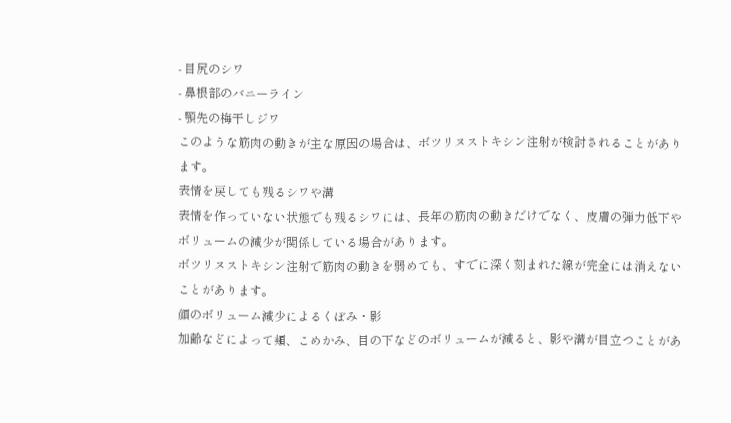- 目尻のシワ
- 鼻根部のバニーライン
- 顎先の梅干しジワ
このような筋肉の動きが主な原因の場合は、ボツリヌストキシン注射が検討されることがあります。
表情を戻しても残るシワや溝
表情を作っていない状態でも残るシワには、長年の筋肉の動きだけでなく、皮膚の弾力低下やボリュームの減少が関係している場合があります。
ボツリヌストキシン注射で筋肉の動きを弱めても、すでに深く刻まれた線が完全には消えないことがあります。
顔のボリューム減少によるくぼみ・影
加齢などによって頬、こめかみ、目の下などのボリュームが減ると、影や溝が目立つことがあ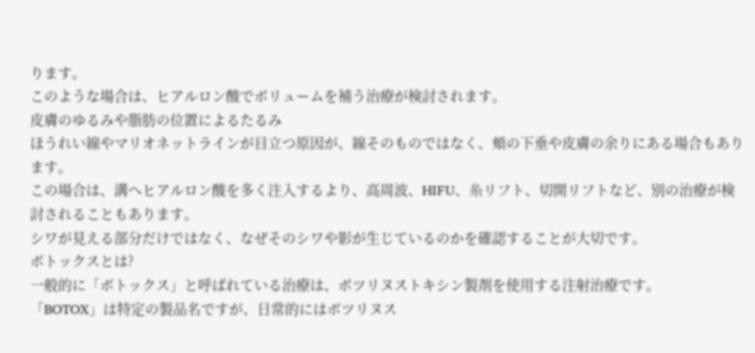ります。
このような場合は、ヒアルロン酸でボリュームを補う治療が検討されます。
皮膚のゆるみや脂肪の位置によるたるみ
ほうれい線やマリオネットラインが目立つ原因が、線そのものではなく、頬の下垂や皮膚の余りにある場合もあります。
この場合は、溝へヒアルロン酸を多く注入するより、高周波、HIFU、糸リフト、切開リフトなど、別の治療が検討されることもあります。
シワが見える部分だけではなく、なぜそのシワや影が生じているのかを確認することが大切です。
ボトックスとは?
一般的に「ボトックス」と呼ばれている治療は、ボツリヌストキシン製剤を使用する注射治療です。
「BOTOX」は特定の製品名ですが、日常的にはボツリヌス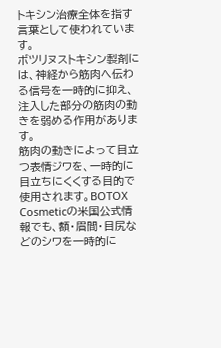トキシン治療全体を指す言葉として使われています。
ボツリヌストキシン製剤には、神経から筋肉へ伝わる信号を一時的に抑え、注入した部分の筋肉の動きを弱める作用があります。
筋肉の動きによって目立つ表情ジワを、一時的に目立ちにくくする目的で使用されます。BOTOX Cosmeticの米国公式情報でも、額・眉間・目尻などのシワを一時的に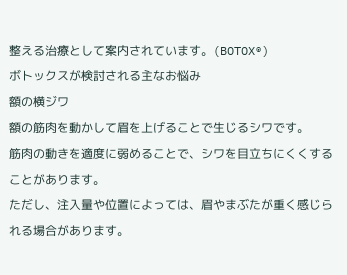整える治療として案内されています。(BOTOX®)
ボトックスが検討される主なお悩み
額の横ジワ
額の筋肉を動かして眉を上げることで生じるシワです。
筋肉の動きを適度に弱めることで、シワを目立ちにくくすることがあります。
ただし、注入量や位置によっては、眉やまぶたが重く感じられる場合があります。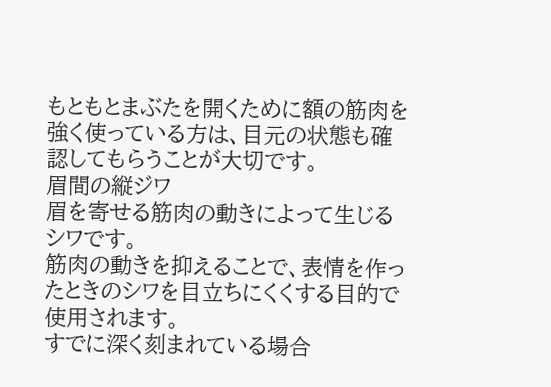もともとまぶたを開くために額の筋肉を強く使っている方は、目元の状態も確認してもらうことが大切です。
眉間の縦ジワ
眉を寄せる筋肉の動きによって生じるシワです。
筋肉の動きを抑えることで、表情を作ったときのシワを目立ちにくくする目的で使用されます。
すでに深く刻まれている場合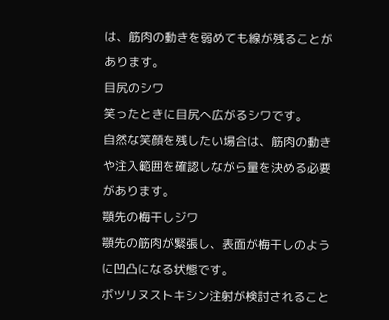は、筋肉の動きを弱めても線が残ることがあります。
目尻のシワ
笑ったときに目尻へ広がるシワです。
自然な笑顔を残したい場合は、筋肉の動きや注入範囲を確認しながら量を決める必要があります。
顎先の梅干しジワ
顎先の筋肉が緊張し、表面が梅干しのように凹凸になる状態です。
ボツリヌストキシン注射が検討されること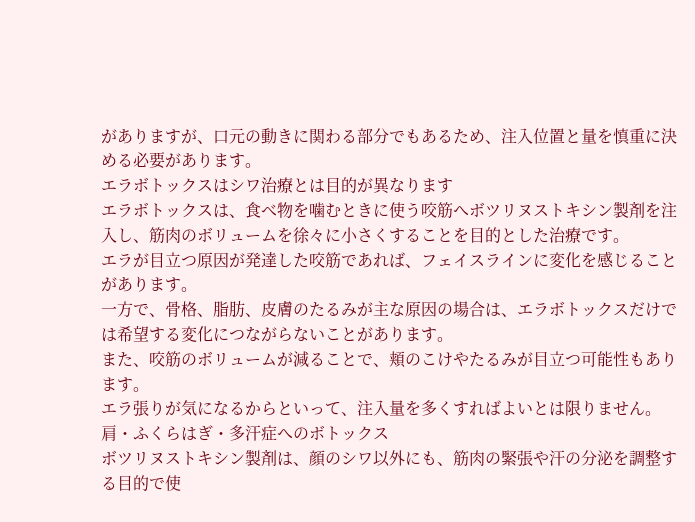がありますが、口元の動きに関わる部分でもあるため、注入位置と量を慎重に決める必要があります。
エラボトックスはシワ治療とは目的が異なります
エラボトックスは、食べ物を噛むときに使う咬筋へボツリヌストキシン製剤を注入し、筋肉のボリュームを徐々に小さくすることを目的とした治療です。
エラが目立つ原因が発達した咬筋であれば、フェイスラインに変化を感じることがあります。
一方で、骨格、脂肪、皮膚のたるみが主な原因の場合は、エラボトックスだけでは希望する変化につながらないことがあります。
また、咬筋のボリュームが減ることで、頬のこけやたるみが目立つ可能性もあります。
エラ張りが気になるからといって、注入量を多くすればよいとは限りません。
肩・ふくらはぎ・多汗症へのボトックス
ボツリヌストキシン製剤は、顔のシワ以外にも、筋肉の緊張や汗の分泌を調整する目的で使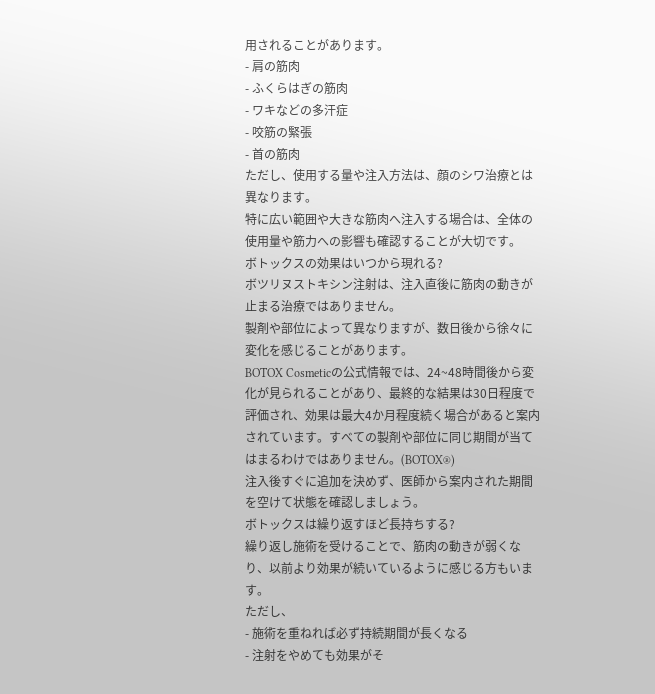用されることがあります。
- 肩の筋肉
- ふくらはぎの筋肉
- ワキなどの多汗症
- 咬筋の緊張
- 首の筋肉
ただし、使用する量や注入方法は、顔のシワ治療とは異なります。
特に広い範囲や大きな筋肉へ注入する場合は、全体の使用量や筋力への影響も確認することが大切です。
ボトックスの効果はいつから現れる?
ボツリヌストキシン注射は、注入直後に筋肉の動きが止まる治療ではありません。
製剤や部位によって異なりますが、数日後から徐々に変化を感じることがあります。
BOTOX Cosmeticの公式情報では、24~48時間後から変化が見られることがあり、最終的な結果は30日程度で評価され、効果は最大4か月程度続く場合があると案内されています。すべての製剤や部位に同じ期間が当てはまるわけではありません。(BOTOX®)
注入後すぐに追加を決めず、医師から案内された期間を空けて状態を確認しましょう。
ボトックスは繰り返すほど長持ちする?
繰り返し施術を受けることで、筋肉の動きが弱くなり、以前より効果が続いているように感じる方もいます。
ただし、
- 施術を重ねれば必ず持続期間が長くなる
- 注射をやめても効果がそ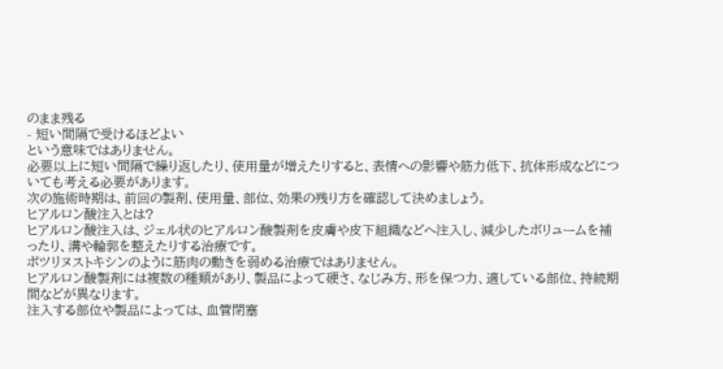のまま残る
- 短い間隔で受けるほどよい
という意味ではありません。
必要以上に短い間隔で繰り返したり、使用量が増えたりすると、表情への影響や筋力低下、抗体形成などについても考える必要があります。
次の施術時期は、前回の製剤、使用量、部位、効果の残り方を確認して決めましょう。
ヒアルロン酸注入とは?
ヒアルロン酸注入は、ジェル状のヒアルロン酸製剤を皮膚や皮下組織などへ注入し、減少したボリュームを補ったり、溝や輪郭を整えたりする治療です。
ボツリヌストキシンのように筋肉の動きを弱める治療ではありません。
ヒアルロン酸製剤には複数の種類があり、製品によって硬さ、なじみ方、形を保つ力、適している部位、持続期間などが異なります。
注入する部位や製品によっては、血管閉塞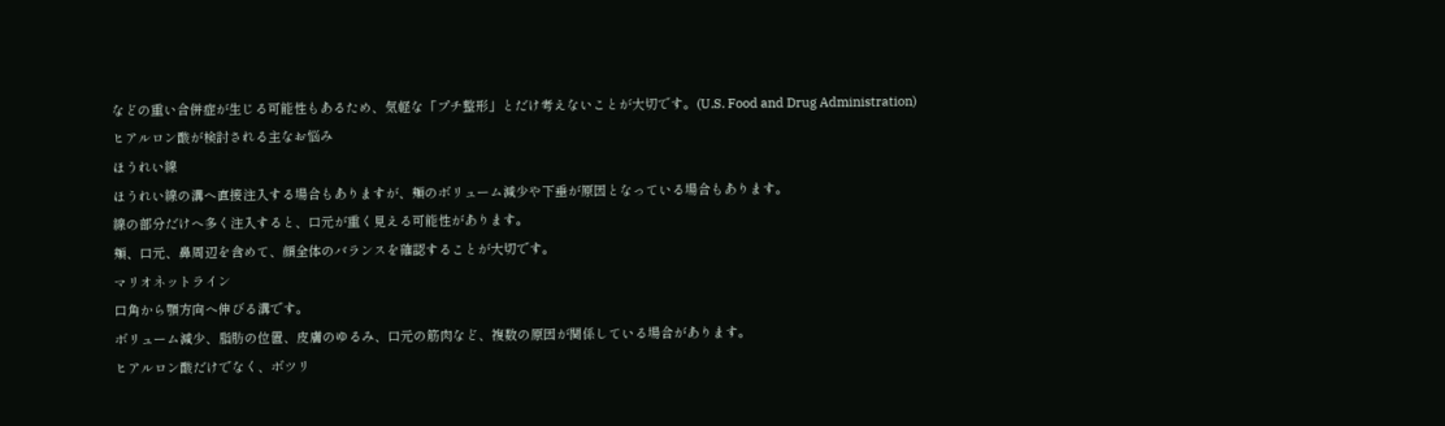などの重い合併症が生じる可能性もあるため、気軽な「プチ整形」とだけ考えないことが大切です。(U.S. Food and Drug Administration)
ヒアルロン酸が検討される主なお悩み
ほうれい線
ほうれい線の溝へ直接注入する場合もありますが、頬のボリューム減少や下垂が原因となっている場合もあります。
線の部分だけへ多く注入すると、口元が重く見える可能性があります。
頬、口元、鼻周辺を含めて、顔全体のバランスを確認することが大切です。
マリオネットライン
口角から顎方向へ伸びる溝です。
ボリューム減少、脂肪の位置、皮膚のゆるみ、口元の筋肉など、複数の原因が関係している場合があります。
ヒアルロン酸だけでなく、ボツリ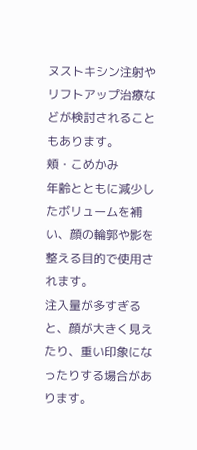ヌストキシン注射やリフトアップ治療などが検討されることもあります。
頬・こめかみ
年齢とともに減少したボリュームを補い、顔の輪郭や影を整える目的で使用されます。
注入量が多すぎると、顔が大きく見えたり、重い印象になったりする場合があります。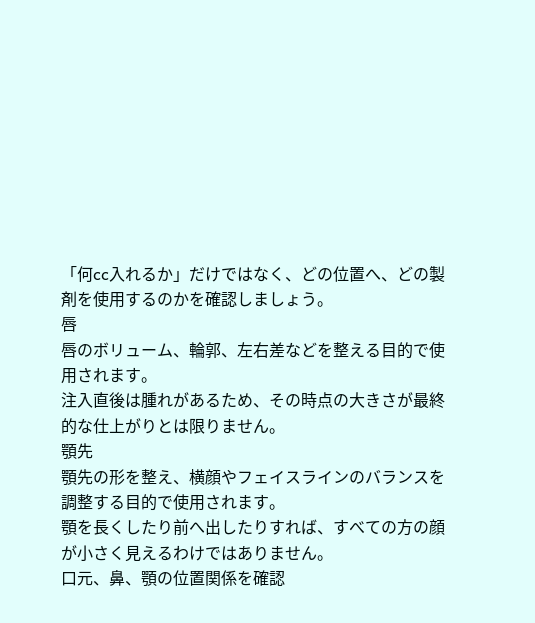「何cc入れるか」だけではなく、どの位置へ、どの製剤を使用するのかを確認しましょう。
唇
唇のボリューム、輪郭、左右差などを整える目的で使用されます。
注入直後は腫れがあるため、その時点の大きさが最終的な仕上がりとは限りません。
顎先
顎先の形を整え、横顔やフェイスラインのバランスを調整する目的で使用されます。
顎を長くしたり前へ出したりすれば、すべての方の顔が小さく見えるわけではありません。
口元、鼻、顎の位置関係を確認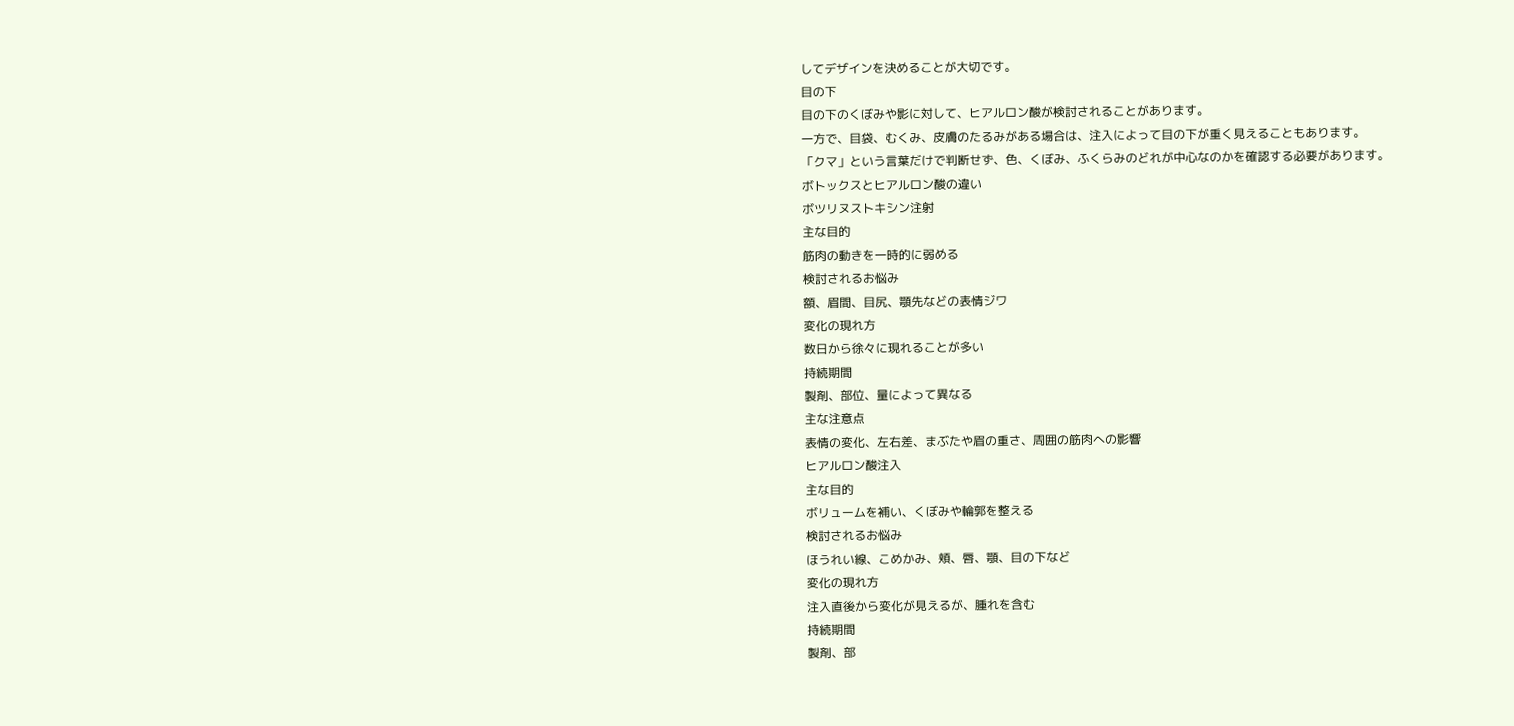してデザインを決めることが大切です。
目の下
目の下のくぼみや影に対して、ヒアルロン酸が検討されることがあります。
一方で、目袋、むくみ、皮膚のたるみがある場合は、注入によって目の下が重く見えることもあります。
「クマ」という言葉だけで判断せず、色、くぼみ、ふくらみのどれが中心なのかを確認する必要があります。
ボトックスとヒアルロン酸の違い
ボツリヌストキシン注射
主な目的
筋肉の動きを一時的に弱める
検討されるお悩み
額、眉間、目尻、顎先などの表情ジワ
変化の現れ方
数日から徐々に現れることが多い
持続期間
製剤、部位、量によって異なる
主な注意点
表情の変化、左右差、まぶたや眉の重さ、周囲の筋肉への影響
ヒアルロン酸注入
主な目的
ボリュームを補い、くぼみや輪郭を整える
検討されるお悩み
ほうれい線、こめかみ、頬、唇、顎、目の下など
変化の現れ方
注入直後から変化が見えるが、腫れを含む
持続期間
製剤、部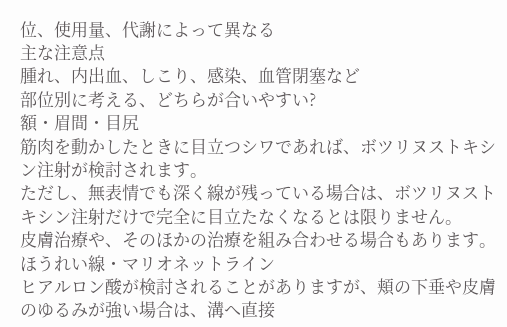位、使用量、代謝によって異なる
主な注意点
腫れ、内出血、しこり、感染、血管閉塞など
部位別に考える、どちらが合いやすい?
額・眉間・目尻
筋肉を動かしたときに目立つシワであれば、ボツリヌストキシン注射が検討されます。
ただし、無表情でも深く線が残っている場合は、ボツリヌストキシン注射だけで完全に目立たなくなるとは限りません。
皮膚治療や、そのほかの治療を組み合わせる場合もあります。
ほうれい線・マリオネットライン
ヒアルロン酸が検討されることがありますが、頬の下垂や皮膚のゆるみが強い場合は、溝へ直接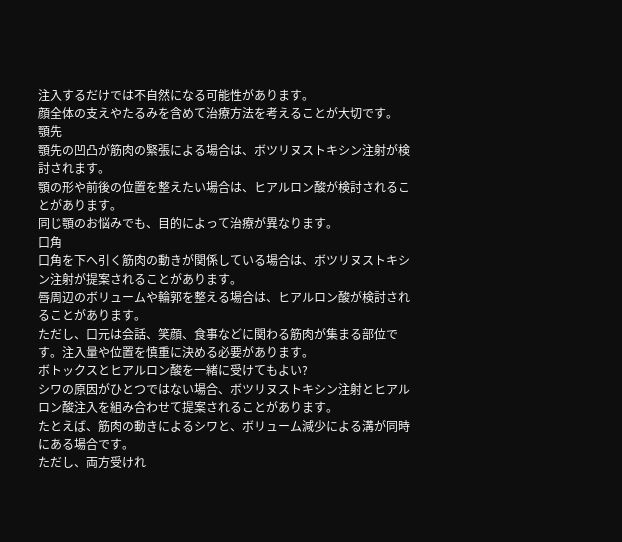注入するだけでは不自然になる可能性があります。
顔全体の支えやたるみを含めて治療方法を考えることが大切です。
顎先
顎先の凹凸が筋肉の緊張による場合は、ボツリヌストキシン注射が検討されます。
顎の形や前後の位置を整えたい場合は、ヒアルロン酸が検討されることがあります。
同じ顎のお悩みでも、目的によって治療が異なります。
口角
口角を下へ引く筋肉の動きが関係している場合は、ボツリヌストキシン注射が提案されることがあります。
唇周辺のボリュームや輪郭を整える場合は、ヒアルロン酸が検討されることがあります。
ただし、口元は会話、笑顔、食事などに関わる筋肉が集まる部位です。注入量や位置を慎重に決める必要があります。
ボトックスとヒアルロン酸を一緒に受けてもよい?
シワの原因がひとつではない場合、ボツリヌストキシン注射とヒアルロン酸注入を組み合わせて提案されることがあります。
たとえば、筋肉の動きによるシワと、ボリューム減少による溝が同時にある場合です。
ただし、両方受けれ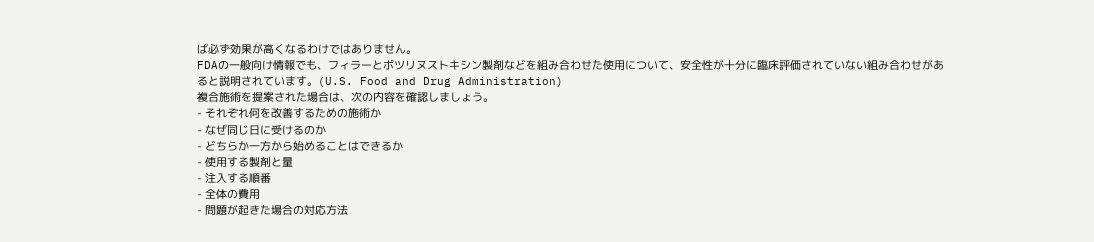ば必ず効果が高くなるわけではありません。
FDAの一般向け情報でも、フィラーとボツリヌストキシン製剤などを組み合わせた使用について、安全性が十分に臨床評価されていない組み合わせがあると説明されています。(U.S. Food and Drug Administration)
複合施術を提案された場合は、次の内容を確認しましょう。
- それぞれ何を改善するための施術か
- なぜ同じ日に受けるのか
- どちらか一方から始めることはできるか
- 使用する製剤と量
- 注入する順番
- 全体の費用
- 問題が起きた場合の対応方法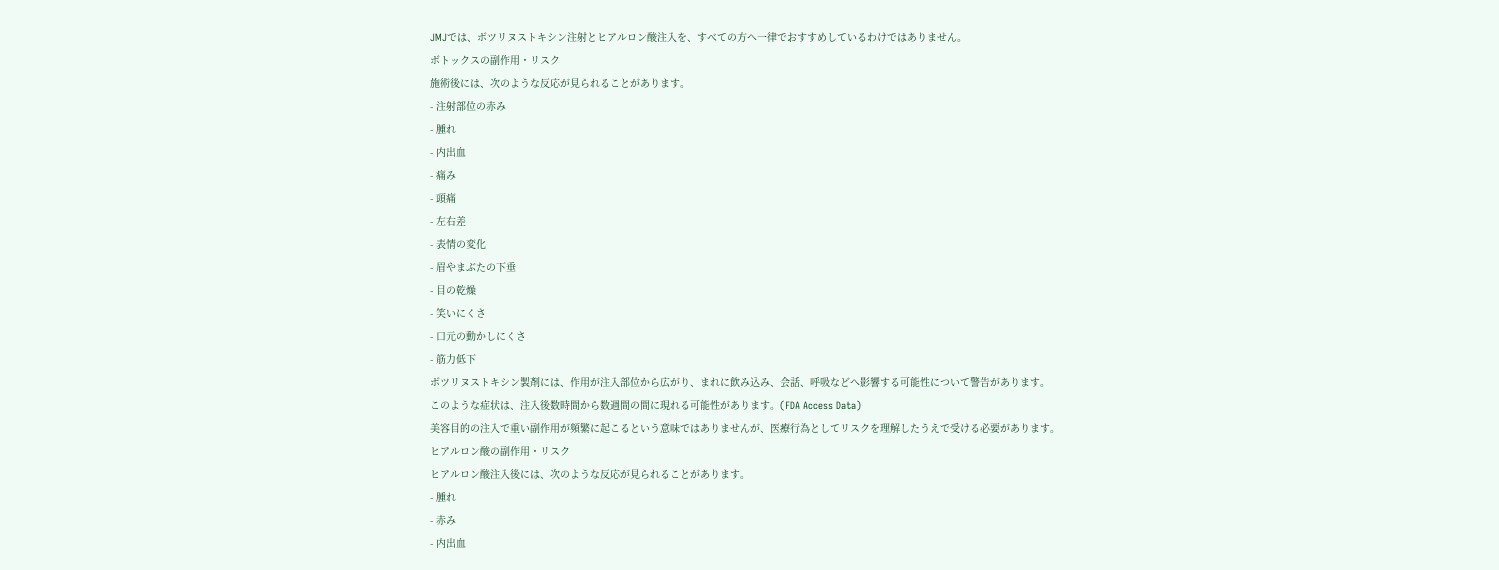JMJでは、ボツリヌストキシン注射とヒアルロン酸注入を、すべての方へ一律でおすすめしているわけではありません。
ボトックスの副作用・リスク
施術後には、次のような反応が見られることがあります。
- 注射部位の赤み
- 腫れ
- 内出血
- 痛み
- 頭痛
- 左右差
- 表情の変化
- 眉やまぶたの下垂
- 目の乾燥
- 笑いにくさ
- 口元の動かしにくさ
- 筋力低下
ボツリヌストキシン製剤には、作用が注入部位から広がり、まれに飲み込み、会話、呼吸などへ影響する可能性について警告があります。
このような症状は、注入後数時間から数週間の間に現れる可能性があります。(FDA Access Data)
美容目的の注入で重い副作用が頻繁に起こるという意味ではありませんが、医療行為としてリスクを理解したうえで受ける必要があります。
ヒアルロン酸の副作用・リスク
ヒアルロン酸注入後には、次のような反応が見られることがあります。
- 腫れ
- 赤み
- 内出血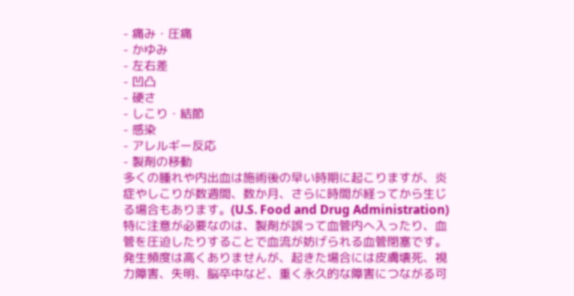- 痛み・圧痛
- かゆみ
- 左右差
- 凹凸
- 硬さ
- しこり・結節
- 感染
- アレルギー反応
- 製剤の移動
多くの腫れや内出血は施術後の早い時期に起こりますが、炎症やしこりが数週間、数か月、さらに時間が経ってから生じる場合もあります。(U.S. Food and Drug Administration)
特に注意が必要なのは、製剤が誤って血管内へ入ったり、血管を圧迫したりすることで血流が妨げられる血管閉塞です。
発生頻度は高くありませんが、起きた場合には皮膚壊死、視力障害、失明、脳卒中など、重く永久的な障害につながる可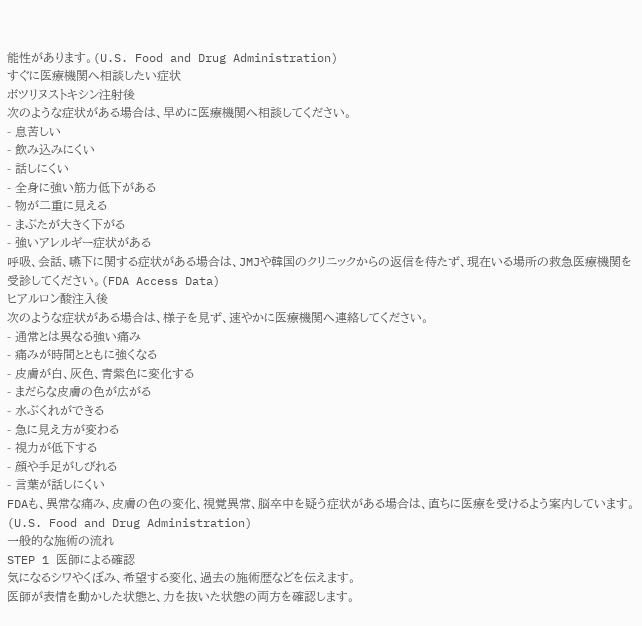能性があります。(U.S. Food and Drug Administration)
すぐに医療機関へ相談したい症状
ボツリヌストキシン注射後
次のような症状がある場合は、早めに医療機関へ相談してください。
- 息苦しい
- 飲み込みにくい
- 話しにくい
- 全身に強い筋力低下がある
- 物が二重に見える
- まぶたが大きく下がる
- 強いアレルギー症状がある
呼吸、会話、嚥下に関する症状がある場合は、JMJや韓国のクリニックからの返信を待たず、現在いる場所の救急医療機関を受診してください。(FDA Access Data)
ヒアルロン酸注入後
次のような症状がある場合は、様子を見ず、速やかに医療機関へ連絡してください。
- 通常とは異なる強い痛み
- 痛みが時間とともに強くなる
- 皮膚が白、灰色、青紫色に変化する
- まだらな皮膚の色が広がる
- 水ぶくれができる
- 急に見え方が変わる
- 視力が低下する
- 顔や手足がしびれる
- 言葉が話しにくい
FDAも、異常な痛み、皮膚の色の変化、視覚異常、脳卒中を疑う症状がある場合は、直ちに医療を受けるよう案内しています。(U.S. Food and Drug Administration)
一般的な施術の流れ
STEP 1 医師による確認
気になるシワやくぼみ、希望する変化、過去の施術歴などを伝えます。
医師が表情を動かした状態と、力を抜いた状態の両方を確認します。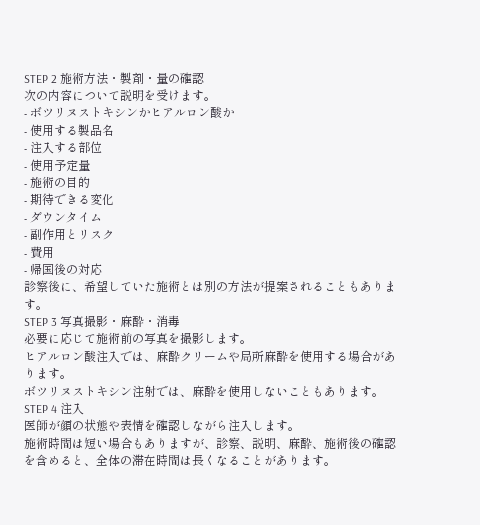STEP 2 施術方法・製剤・量の確認
次の内容について説明を受けます。
- ボツリヌストキシンかヒアルロン酸か
- 使用する製品名
- 注入する部位
- 使用予定量
- 施術の目的
- 期待できる変化
- ダウンタイム
- 副作用とリスク
- 費用
- 帰国後の対応
診察後に、希望していた施術とは別の方法が提案されることもあります。
STEP 3 写真撮影・麻酔・消毒
必要に応じて施術前の写真を撮影します。
ヒアルロン酸注入では、麻酔クリームや局所麻酔を使用する場合があります。
ボツリヌストキシン注射では、麻酔を使用しないこともあります。
STEP 4 注入
医師が顔の状態や表情を確認しながら注入します。
施術時間は短い場合もありますが、診察、説明、麻酔、施術後の確認を含めると、全体の滞在時間は長くなることがあります。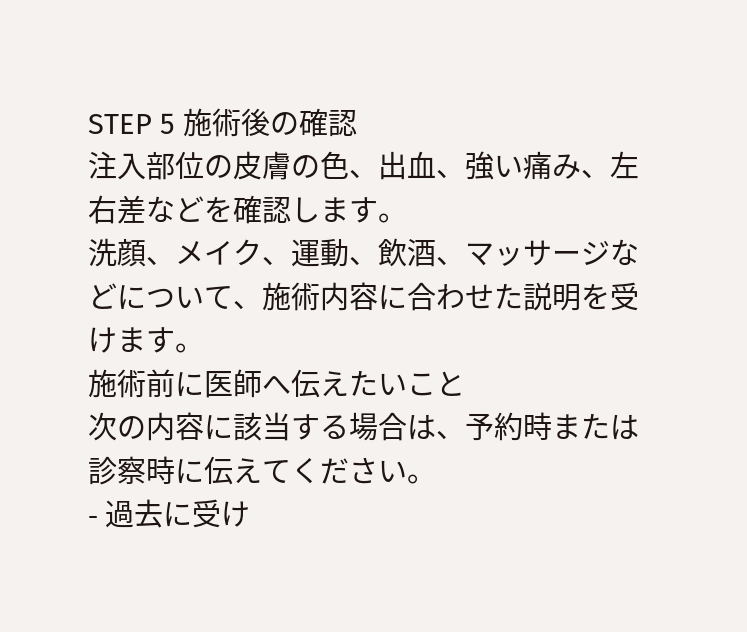STEP 5 施術後の確認
注入部位の皮膚の色、出血、強い痛み、左右差などを確認します。
洗顔、メイク、運動、飲酒、マッサージなどについて、施術内容に合わせた説明を受けます。
施術前に医師へ伝えたいこと
次の内容に該当する場合は、予約時または診察時に伝えてください。
- 過去に受け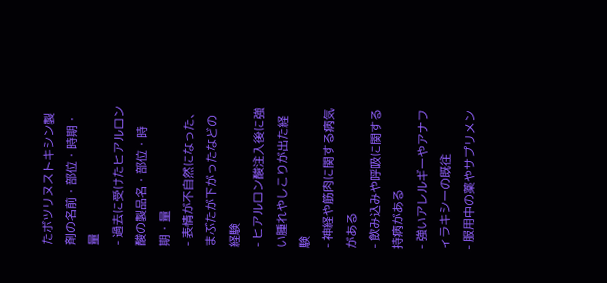たボツリヌストキシン製剤の名前・部位・時期・量
- 過去に受けたヒアルロン酸の製品名・部位・時期・量
- 表情が不自然になった、まぶたが下がったなどの経験
- ヒアルロン酸注入後に強い腫れやしこりが出た経験
- 神経や筋肉に関する病気がある
- 飲み込みや呼吸に関する持病がある
- 強いアレルギーやアナフィラキシーの既往
- 服用中の薬やサプリメン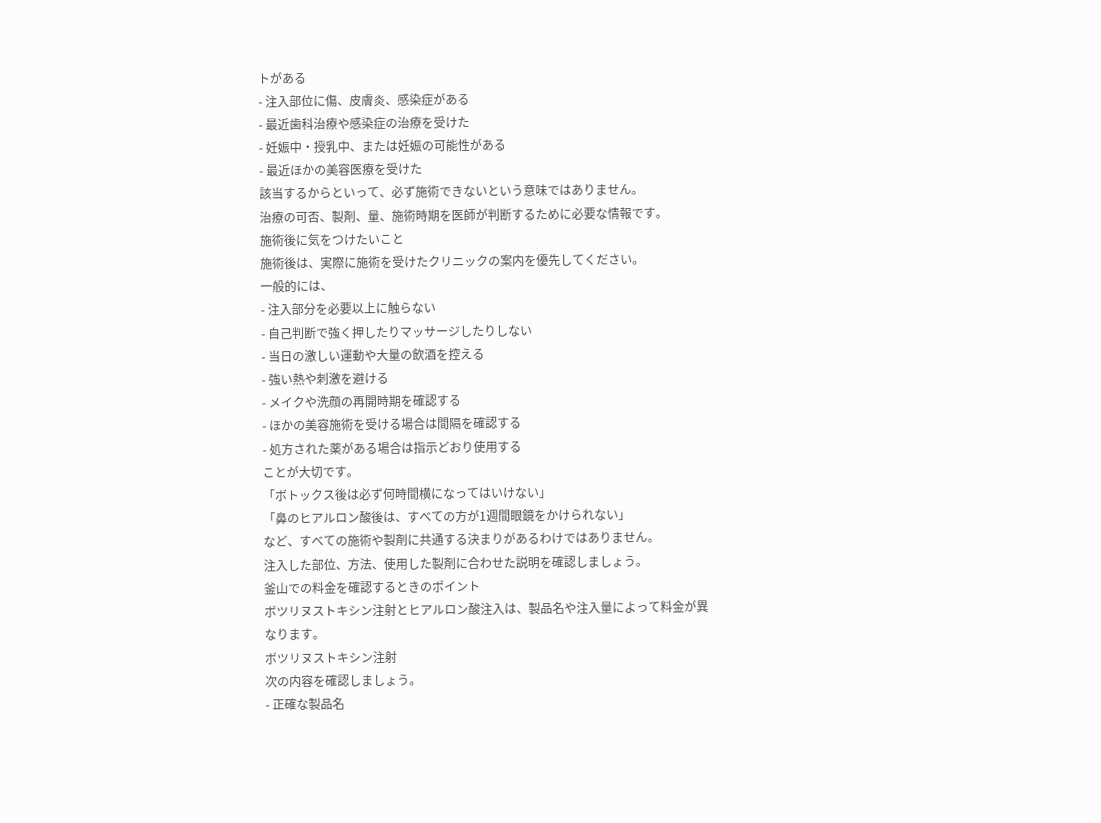トがある
- 注入部位に傷、皮膚炎、感染症がある
- 最近歯科治療や感染症の治療を受けた
- 妊娠中・授乳中、または妊娠の可能性がある
- 最近ほかの美容医療を受けた
該当するからといって、必ず施術できないという意味ではありません。
治療の可否、製剤、量、施術時期を医師が判断するために必要な情報です。
施術後に気をつけたいこと
施術後は、実際に施術を受けたクリニックの案内を優先してください。
一般的には、
- 注入部分を必要以上に触らない
- 自己判断で強く押したりマッサージしたりしない
- 当日の激しい運動や大量の飲酒を控える
- 強い熱や刺激を避ける
- メイクや洗顔の再開時期を確認する
- ほかの美容施術を受ける場合は間隔を確認する
- 処方された薬がある場合は指示どおり使用する
ことが大切です。
「ボトックス後は必ず何時間横になってはいけない」
「鼻のヒアルロン酸後は、すべての方が1週間眼鏡をかけられない」
など、すべての施術や製剤に共通する決まりがあるわけではありません。
注入した部位、方法、使用した製剤に合わせた説明を確認しましょう。
釜山での料金を確認するときのポイント
ボツリヌストキシン注射とヒアルロン酸注入は、製品名や注入量によって料金が異なります。
ボツリヌストキシン注射
次の内容を確認しましょう。
- 正確な製品名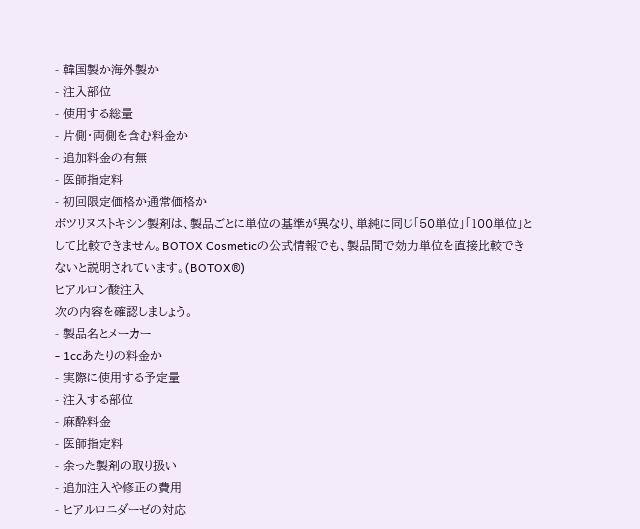- 韓国製か海外製か
- 注入部位
- 使用する総量
- 片側・両側を含む料金か
- 追加料金の有無
- 医師指定料
- 初回限定価格か通常価格か
ボツリヌストキシン製剤は、製品ごとに単位の基準が異なり、単純に同じ「50単位」「100単位」として比較できません。BOTOX Cosmeticの公式情報でも、製品間で効力単位を直接比較できないと説明されています。(BOTOX®)
ヒアルロン酸注入
次の内容を確認しましょう。
- 製品名とメーカー
- 1ccあたりの料金か
- 実際に使用する予定量
- 注入する部位
- 麻酔料金
- 医師指定料
- 余った製剤の取り扱い
- 追加注入や修正の費用
- ヒアルロニダーゼの対応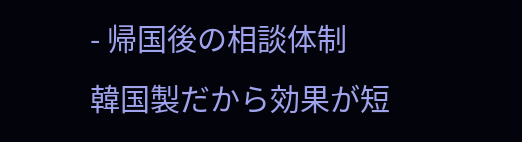- 帰国後の相談体制
韓国製だから効果が短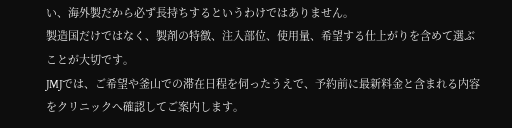い、海外製だから必ず長持ちするというわけではありません。
製造国だけではなく、製剤の特徴、注入部位、使用量、希望する仕上がりを含めて選ぶことが大切です。
JMJでは、ご希望や釜山での滞在日程を伺ったうえで、予約前に最新料金と含まれる内容をクリニックへ確認してご案内します。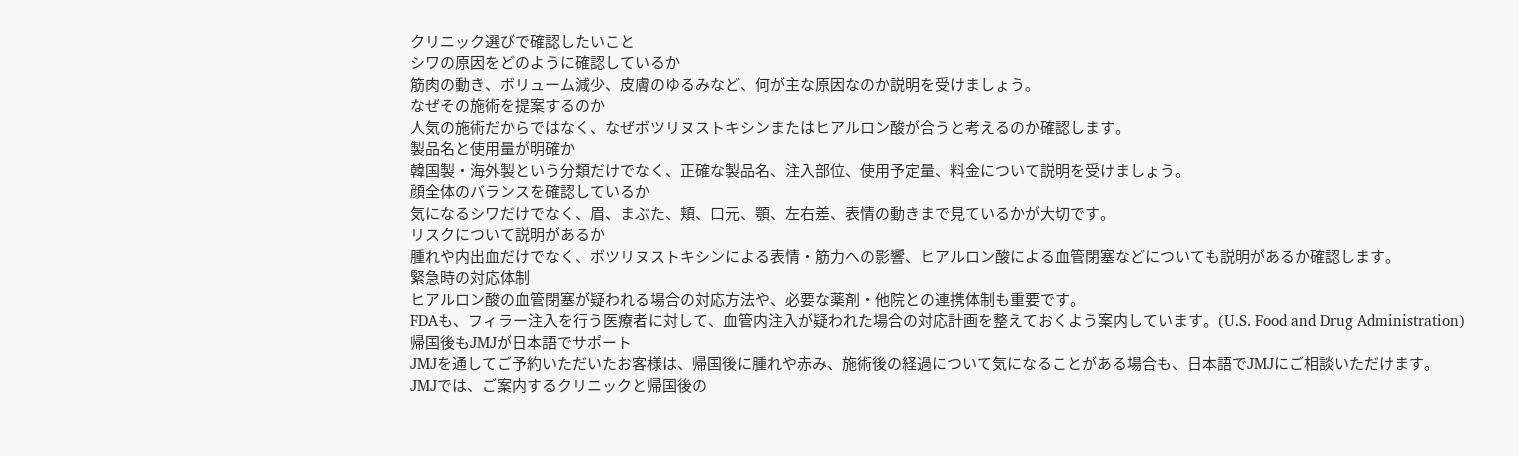クリニック選びで確認したいこと
シワの原因をどのように確認しているか
筋肉の動き、ボリューム減少、皮膚のゆるみなど、何が主な原因なのか説明を受けましょう。
なぜその施術を提案するのか
人気の施術だからではなく、なぜボツリヌストキシンまたはヒアルロン酸が合うと考えるのか確認します。
製品名と使用量が明確か
韓国製・海外製という分類だけでなく、正確な製品名、注入部位、使用予定量、料金について説明を受けましょう。
顔全体のバランスを確認しているか
気になるシワだけでなく、眉、まぶた、頬、口元、顎、左右差、表情の動きまで見ているかが大切です。
リスクについて説明があるか
腫れや内出血だけでなく、ボツリヌストキシンによる表情・筋力への影響、ヒアルロン酸による血管閉塞などについても説明があるか確認します。
緊急時の対応体制
ヒアルロン酸の血管閉塞が疑われる場合の対応方法や、必要な薬剤・他院との連携体制も重要です。
FDAも、フィラー注入を行う医療者に対して、血管内注入が疑われた場合の対応計画を整えておくよう案内しています。(U.S. Food and Drug Administration)
帰国後もJMJが日本語でサポート
JMJを通してご予約いただいたお客様は、帰国後に腫れや赤み、施術後の経過について気になることがある場合も、日本語でJMJにご相談いただけます。
JMJでは、ご案内するクリニックと帰国後の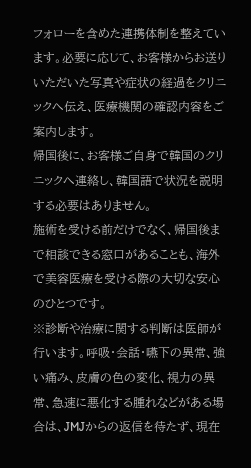フォローを含めた連携体制を整えています。必要に応じて、お客様からお送りいただいた写真や症状の経過をクリニックへ伝え、医療機関の確認内容をご案内します。
帰国後に、お客様ご自身で韓国のクリニックへ連絡し、韓国語で状況を説明する必要はありません。
施術を受ける前だけでなく、帰国後まで相談できる窓口があることも、海外で美容医療を受ける際の大切な安心のひとつです。
※診断や治療に関する判断は医師が行います。呼吸・会話・嚥下の異常、強い痛み、皮膚の色の変化、視力の異常、急速に悪化する腫れなどがある場合は、JMJからの返信を待たず、現在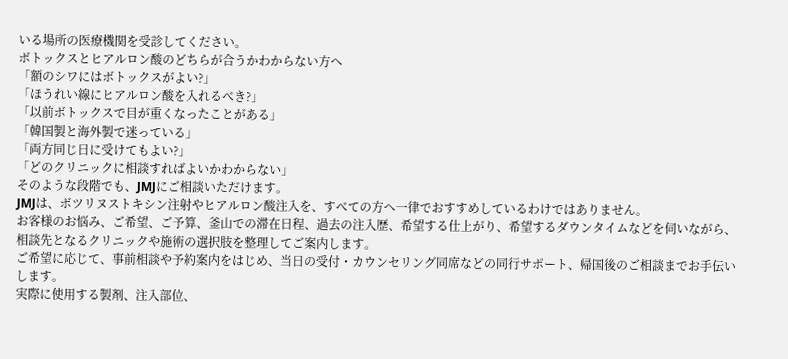いる場所の医療機関を受診してください。
ボトックスとヒアルロン酸のどちらが合うかわからない方へ
「額のシワにはボトックスがよい?」
「ほうれい線にヒアルロン酸を入れるべき?」
「以前ボトックスで目が重くなったことがある」
「韓国製と海外製で迷っている」
「両方同じ日に受けてもよい?」
「どのクリニックに相談すればよいかわからない」
そのような段階でも、JMJにご相談いただけます。
JMJは、ボツリヌストキシン注射やヒアルロン酸注入を、すべての方へ一律でおすすめしているわけではありません。
お客様のお悩み、ご希望、ご予算、釜山での滞在日程、過去の注入歴、希望する仕上がり、希望するダウンタイムなどを伺いながら、相談先となるクリニックや施術の選択肢を整理してご案内します。
ご希望に応じて、事前相談や予約案内をはじめ、当日の受付・カウンセリング同席などの同行サポート、帰国後のご相談までお手伝いします。
実際に使用する製剤、注入部位、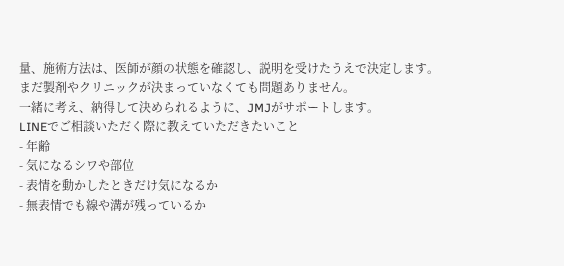量、施術方法は、医師が顔の状態を確認し、説明を受けたうえで決定します。
まだ製剤やクリニックが決まっていなくても問題ありません。
一緒に考え、納得して決められるように、JMJがサポートします。
LINEでご相談いただく際に教えていただきたいこと
- 年齢
- 気になるシワや部位
- 表情を動かしたときだけ気になるか
- 無表情でも線や溝が残っているか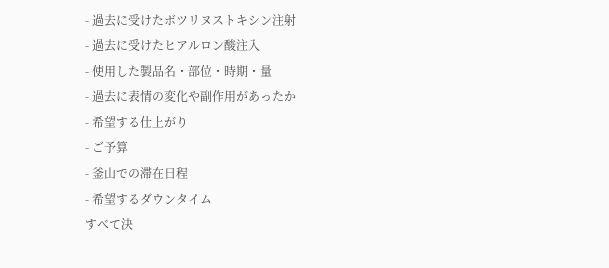- 過去に受けたボツリヌストキシン注射
- 過去に受けたヒアルロン酸注入
- 使用した製品名・部位・時期・量
- 過去に表情の変化や副作用があったか
- 希望する仕上がり
- ご予算
- 釜山での滞在日程
- 希望するダウンタイム
すべて決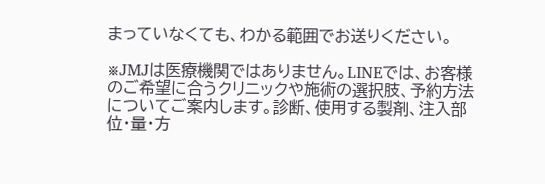まっていなくても、わかる範囲でお送りください。

※JMJは医療機関ではありません。LINEでは、お客様のご希望に合うクリニックや施術の選択肢、予約方法についてご案内します。診断、使用する製剤、注入部位・量・方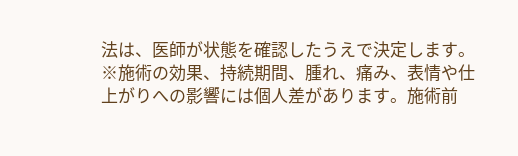法は、医師が状態を確認したうえで決定します。
※施術の効果、持続期間、腫れ、痛み、表情や仕上がりへの影響には個人差があります。施術前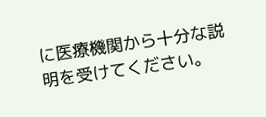に医療機関から十分な説明を受けてください。